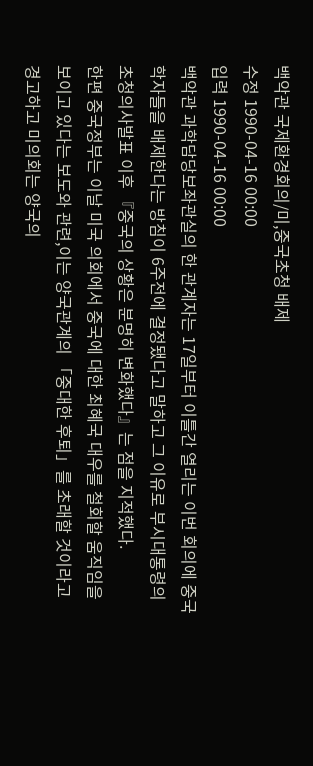백악관 국제환경회의/미,중국초청 배제
수정 1990-04-16 00:00
입력 1990-04-16 00:00
백악관 과학담당보좌관실의 한 관계자는 17일부터 이틀간 열리는 이번 회의에 중국 학자들을 배제한다는 방침이 6주전에 결정됐다고 말하고 그 이유로 부시대통령의 초청의사발표 이후 『중국의 상황은 분명히 변화했다』는 점을 지적했다.
한편 중국정부는 이날 미국 의회에서 중국에 대한 최혜국 대우를 철회할 움직임을 보이고 있다는 보도와 관련,이는 양국관계의 「중대한 후퇴」를 초래할 것이라고 경고하고 미의회는 양국의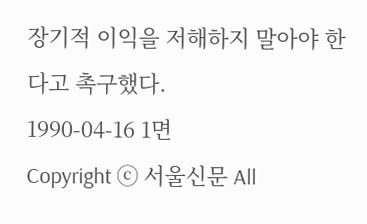장기적 이익을 저해하지 말아야 한다고 촉구했다.
1990-04-16 1면
Copyright ⓒ 서울신문 All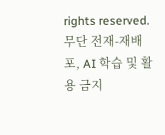rights reserved. 무단 전재-재배포, AI 학습 및 활용 금지